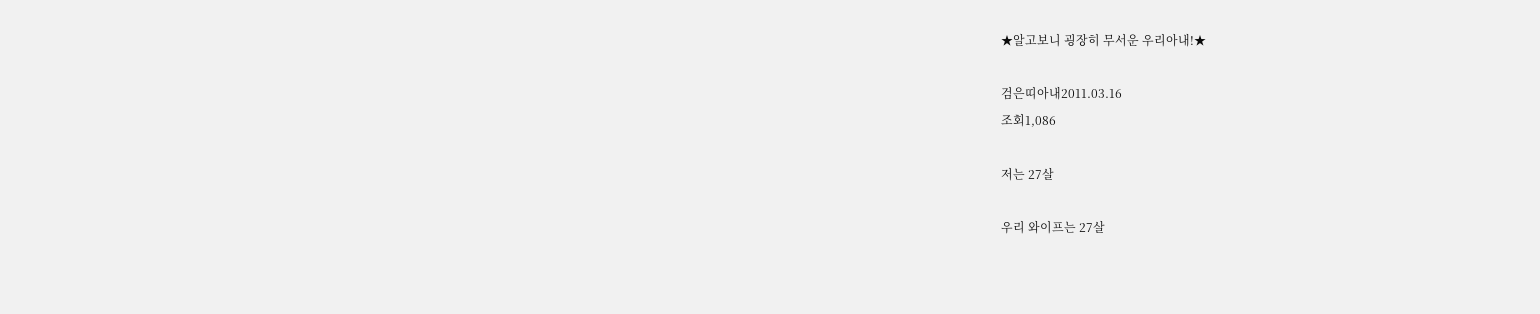★알고보니 굉장히 무서운 우리아내!★

검은띠아내2011.03.16
조회1,086

저는 27살

우리 와이프는 27살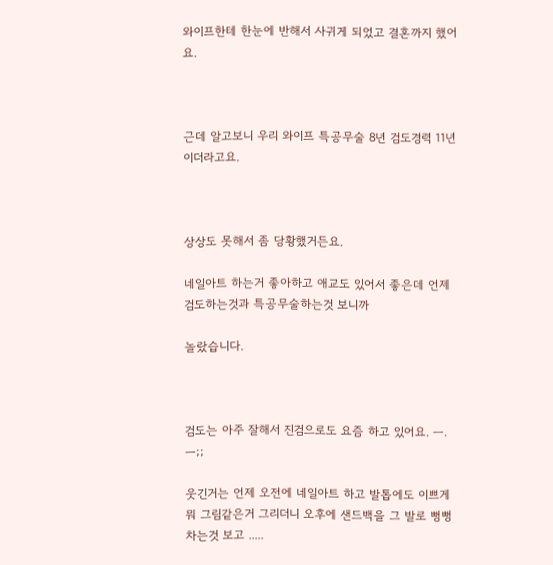와이프한테 한눈에 반해서 사귀게 되었고 결혼까지 했어요.



근데 알고보니 우리 와이프 특공무술 8년 검도경력 11년이더라고요.



상상도 못해서 좀 당황했거든요.

네일아트 하는거 좋아하고 애교도 있어서 좋은데 언제 검도하는것과 특공무술하는것 보니까

놀랐습니다.



검도는 아주 잘해서 진검으로도 요즘 하고 있어요. ㅡ.ㅡ;;

웃긴거는 언제 오전에 네일아트 하고 발톱에도 이쁘게 뭐 그림같은거 그리더니 오후에 샌드백을 그 발로 뻥뻥 차는것 보고 .....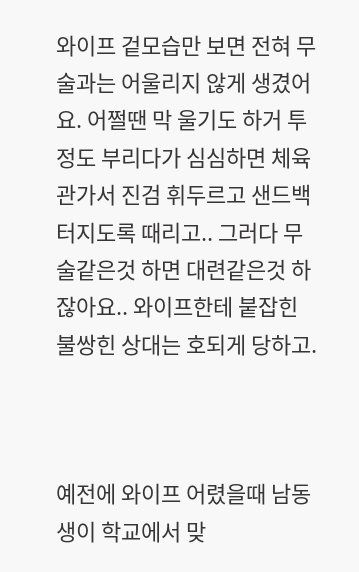와이프 겉모습만 보면 전혀 무술과는 어울리지 않게 생겼어요. 어쩔땐 막 울기도 하거 투정도 부리다가 심심하면 체육관가서 진검 휘두르고 샌드백 터지도록 때리고.. 그러다 무술같은것 하면 대련같은것 하잖아요.. 와이프한테 붙잡힌 불쌍힌 상대는 호되게 당하고.



예전에 와이프 어렸을때 남동생이 학교에서 맞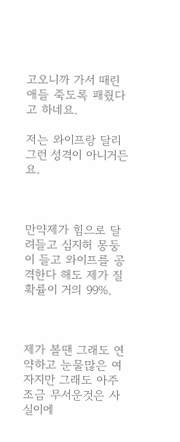고오니까 가서 때린애들 죽도록 패줬다고 하네요.

저는 와이프랑 달리 그런 성격이 아니거든요.



만약제가 힘으로 달려들고 심지허 몽둥이 들고 와이프를 공격한다 해도 제가 질 확률이 거의 99%.



제가 볼땐 그래도 연약하고 눈물많은 여자지만 그래도 아주조금 무서운것은 사실이에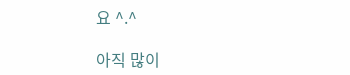요 ^.^

아직 많이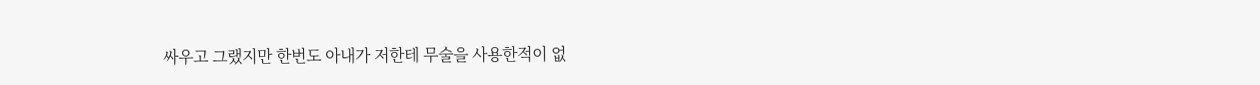싸우고 그랬지만 한번도 아내가 저한테 무술을 사용한적이 없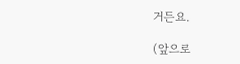거든요.

(앞으로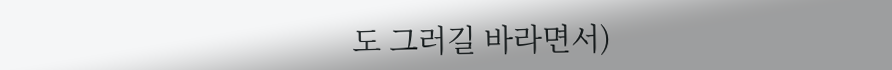도 그러길 바라면서)